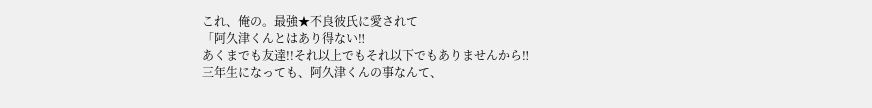これ、俺の。最強★不良彼氏に愛されて
「阿久津くんとはあり得ない‼
あくまでも友達!!それ以上でもそれ以下でもありませんから‼
三年生になっても、阿久津くんの事なんて、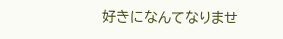好きになんてなりませ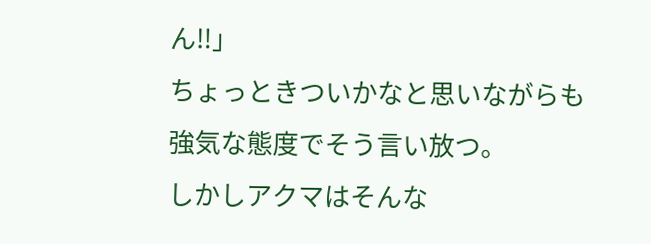ん‼」
ちょっときついかなと思いながらも強気な態度でそう言い放つ。
しかしアクマはそんな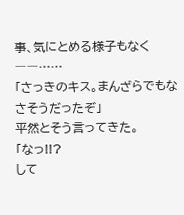事、気にとめる様子もなく――……
「さっきのキス。まんざらでもなさそうだったぞ」
平然とそう言ってきた。
「なっ!!?
して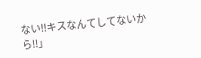ない‼キスなんてしてないから‼」